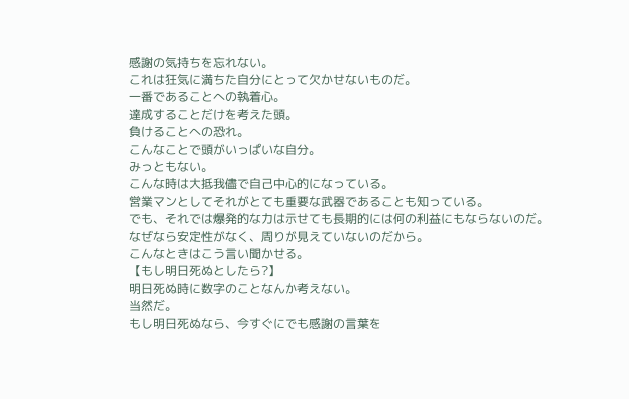感謝の気持ちを忘れない。
これは狂気に満ちた自分にとって欠かせないものだ。
一番であることへの執着心。
達成することだけを考えた頭。
負けることへの恐れ。
こんなことで頭がいっぱいな自分。
みっともない。
こんな時は大抵我儘で自己中心的になっている。
営業マンとしてそれがとても重要な武器であることも知っている。
でも、それでは爆発的な力は示せても長期的には何の利益にもならないのだ。
なぜなら安定性がなく、周りが見えていないのだから。
こんなときはこう言い聞かせる。
【もし明日死ぬとしたら?】
明日死ぬ時に数字のことなんか考えない。
当然だ。
もし明日死ぬなら、今すぐにでも感謝の言葉を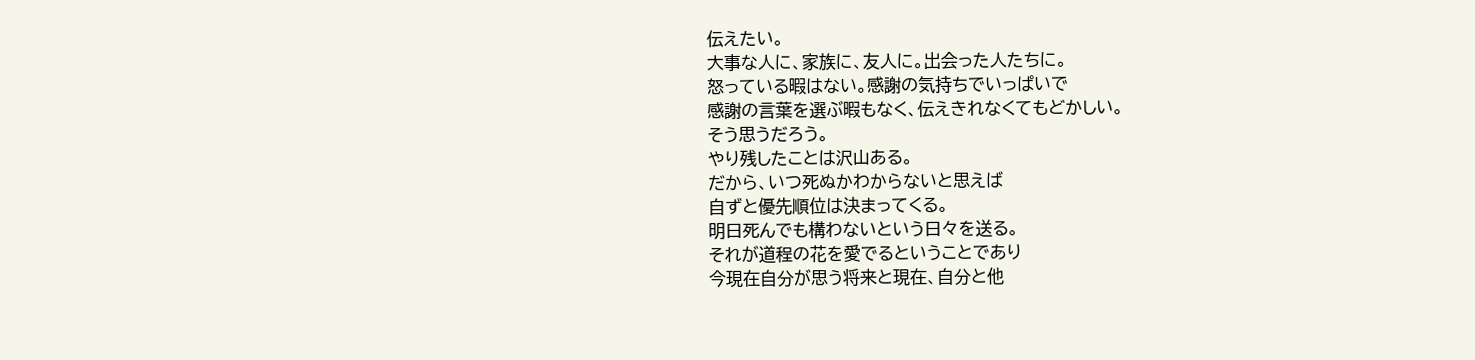伝えたい。
大事な人に、家族に、友人に。出会った人たちに。
怒っている暇はない。感謝の気持ちでいっぱいで
感謝の言葉を選ぶ暇もなく、伝えきれなくてもどかしい。
そう思うだろう。
やり残したことは沢山ある。
だから、いつ死ぬかわからないと思えば
自ずと優先順位は決まってくる。
明日死んでも構わないという日々を送る。
それが道程の花を愛でるということであり
今現在自分が思う将来と現在、自分と他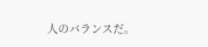人のバランスだ。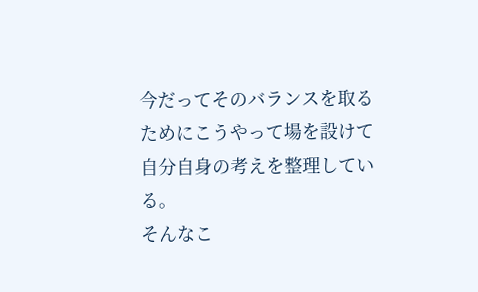今だってそのバランスを取るためにこうやって場を設けて
自分自身の考えを整理している。
そんなこ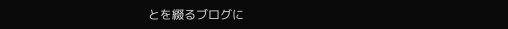とを綴るブログに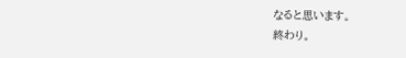なると思います。
終わり。